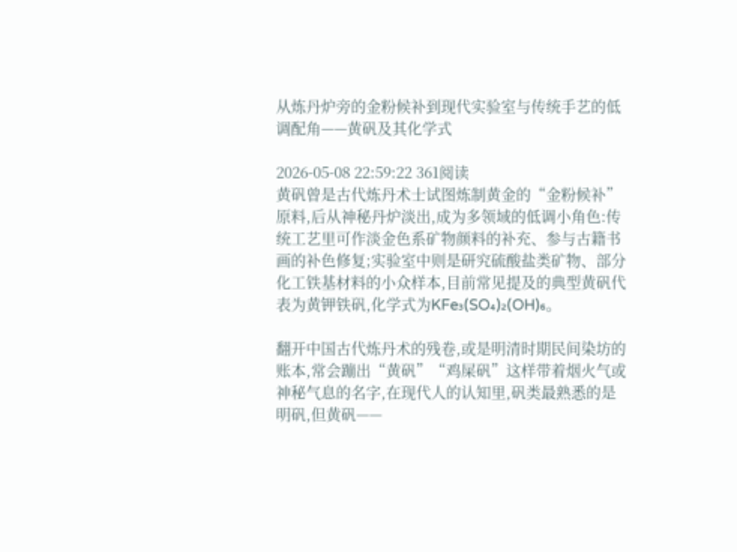从炼丹炉旁的金粉候补到现代实验室与传统手艺的低调配角——黄矾及其化学式

2026-05-08 22:59:22 361阅读
黄矾曾是古代炼丹术士试图炼制黄金的“金粉候补”原料,后从神秘丹炉淡出,成为多领域的低调小角色:传统工艺里可作淡金色系矿物颜料的补充、参与古籍书画的补色修复;实验室中则是研究硫酸盐类矿物、部分化工铁基材料的小众样本,目前常见提及的典型黄矾代表为黄钾铁矾,化学式为KFe₃(SO₄)₂(OH)₆。

翻开中国古代炼丹术的残卷,或是明清时期民间染坊的账本,常会蹦出“黄矾”“鸡屎矾”这样带着烟火气或神秘气息的名字,在现代人的认知里,矾类最熟悉的是明矾,但黄矾——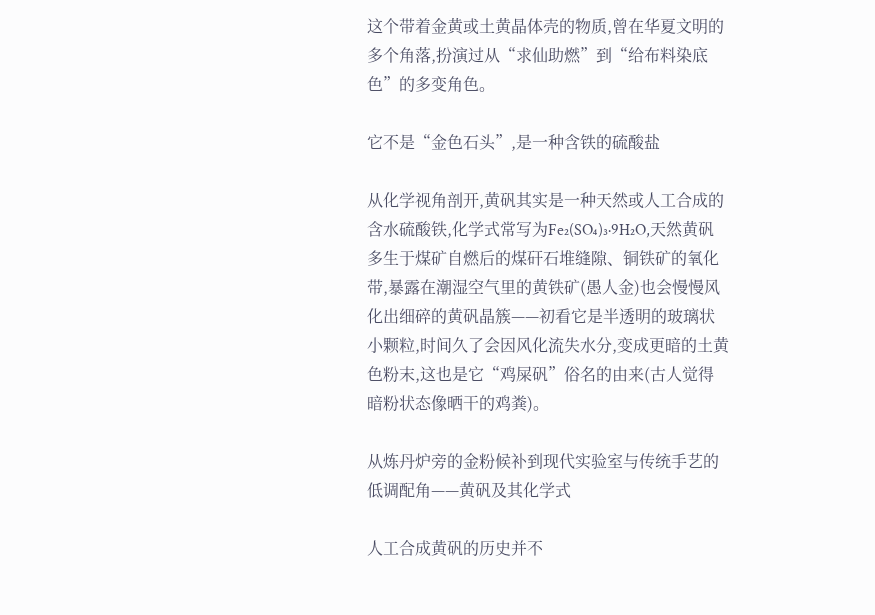这个带着金黄或土黄晶体壳的物质,曾在华夏文明的多个角落,扮演过从“求仙助燃”到“给布料染底色”的多变角色。

它不是“金色石头”,是一种含铁的硫酸盐

从化学视角剖开,黄矾其实是一种天然或人工合成的含水硫酸铁,化学式常写为Fe₂(SO₄)₃·9H₂O,天然黄矾多生于煤矿自燃后的煤矸石堆缝隙、铜铁矿的氧化带,暴露在潮湿空气里的黄铁矿(愚人金)也会慢慢风化出细碎的黄矾晶簇——初看它是半透明的玻璃状小颗粒,时间久了会因风化流失水分,变成更暗的土黄色粉末,这也是它“鸡屎矾”俗名的由来(古人觉得暗粉状态像晒干的鸡粪)。

从炼丹炉旁的金粉候补到现代实验室与传统手艺的低调配角——黄矾及其化学式

人工合成黄矾的历史并不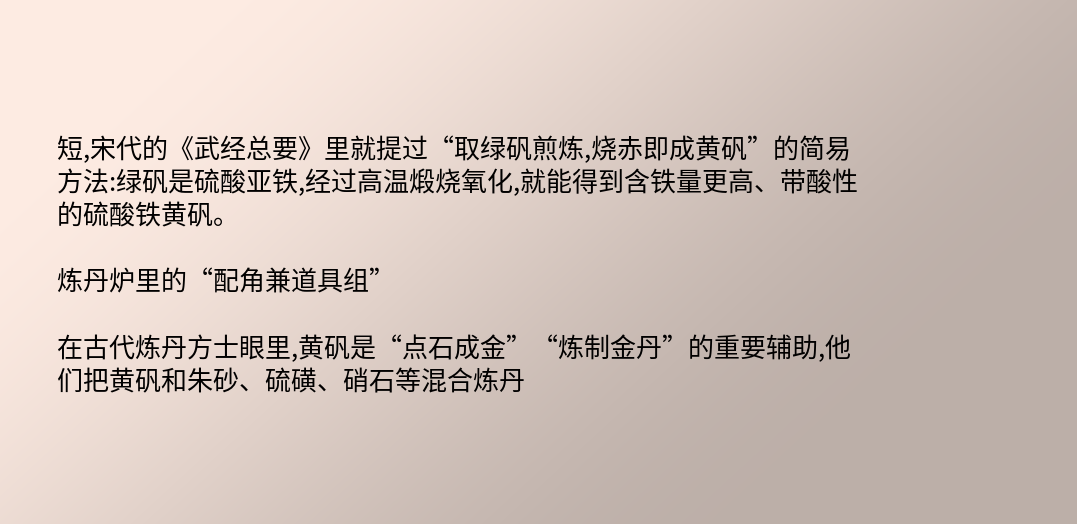短,宋代的《武经总要》里就提过“取绿矾煎炼,烧赤即成黄矾”的简易方法:绿矾是硫酸亚铁,经过高温煅烧氧化,就能得到含铁量更高、带酸性的硫酸铁黄矾。

炼丹炉里的“配角兼道具组”

在古代炼丹方士眼里,黄矾是“点石成金”“炼制金丹”的重要辅助,他们把黄矾和朱砂、硫磺、硝石等混合炼丹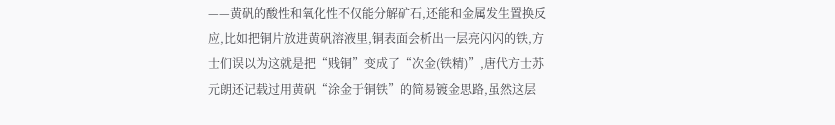——黄矾的酸性和氧化性不仅能分解矿石,还能和金属发生置换反应,比如把铜片放进黄矾溶液里,铜表面会析出一层亮闪闪的铁,方士们误以为这就是把“贱铜”变成了“次金(铁精)”,唐代方士苏元朗还记载过用黄矾“涂金于铜铁”的简易镀金思路,虽然这层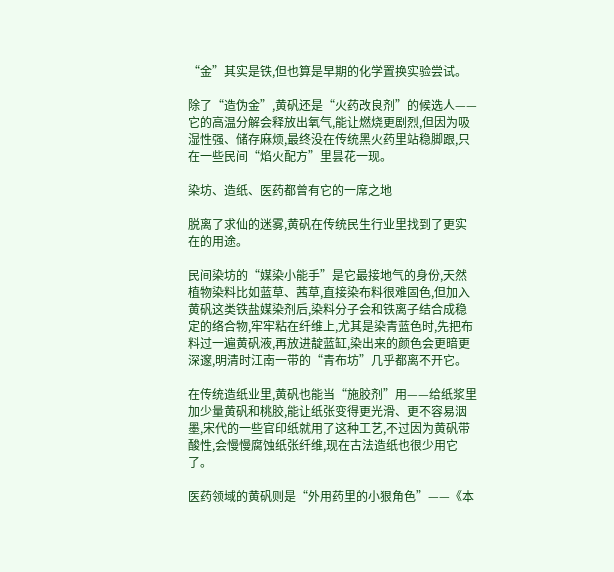“金”其实是铁,但也算是早期的化学置换实验尝试。

除了“造伪金”,黄矾还是“火药改良剂”的候选人——它的高温分解会释放出氧气,能让燃烧更剧烈,但因为吸湿性强、储存麻烦,最终没在传统黑火药里站稳脚跟,只在一些民间“焰火配方”里昙花一现。

染坊、造纸、医药都曾有它的一席之地

脱离了求仙的迷雾,黄矾在传统民生行业里找到了更实在的用途。

民间染坊的“媒染小能手”是它最接地气的身份,天然植物染料比如蓝草、茜草,直接染布料很难固色,但加入黄矾这类铁盐媒染剂后,染料分子会和铁离子结合成稳定的络合物,牢牢粘在纤维上,尤其是染青蓝色时,先把布料过一遍黄矾液,再放进靛蓝缸,染出来的颜色会更暗更深邃,明清时江南一带的“青布坊”几乎都离不开它。

在传统造纸业里,黄矾也能当“施胶剂”用——给纸浆里加少量黄矾和桃胶,能让纸张变得更光滑、更不容易洇墨,宋代的一些官印纸就用了这种工艺,不过因为黄矾带酸性,会慢慢腐蚀纸张纤维,现在古法造纸也很少用它了。

医药领域的黄矾则是“外用药里的小狠角色”——《本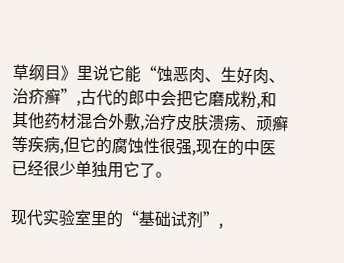草纲目》里说它能“蚀恶肉、生好肉、治疥癣”,古代的郎中会把它磨成粉,和其他药材混合外敷,治疗皮肤溃疡、顽癣等疾病,但它的腐蚀性很强,现在的中医已经很少单独用它了。

现代实验室里的“基础试剂”,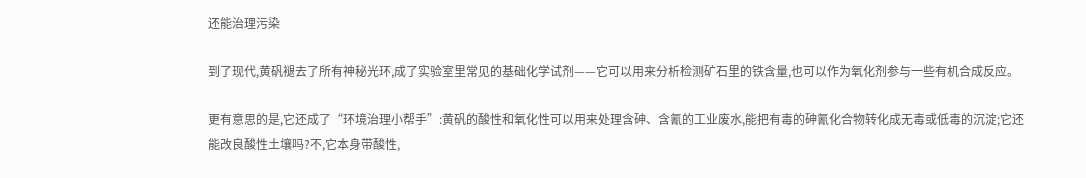还能治理污染

到了现代,黄矾褪去了所有神秘光环,成了实验室里常见的基础化学试剂——它可以用来分析检测矿石里的铁含量,也可以作为氧化剂参与一些有机合成反应。

更有意思的是,它还成了“环境治理小帮手”:黄矾的酸性和氧化性可以用来处理含砷、含氰的工业废水,能把有毒的砷氰化合物转化成无毒或低毒的沉淀;它还能改良酸性土壤吗?不,它本身带酸性,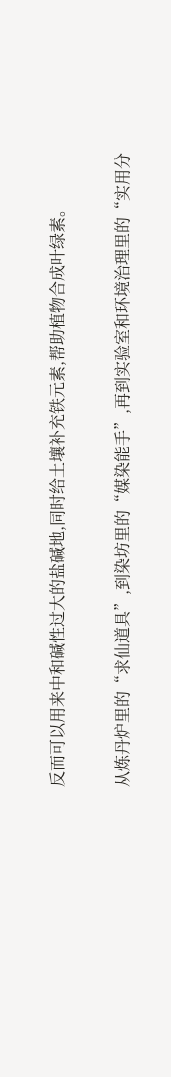反而可以用来中和碱性过大的盐碱地,同时给土壤补充铁元素,帮助植物合成叶绿素。

从炼丹炉里的“求仙道具”,到染坊里的“媒染能手”,再到实验室和环境治理里的“实用分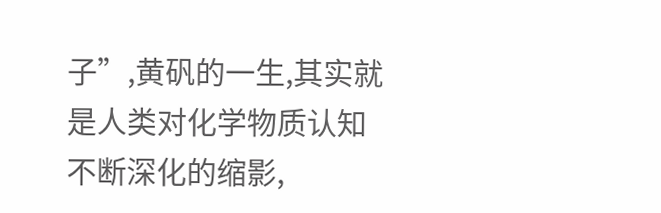子”,黄矾的一生,其实就是人类对化学物质认知不断深化的缩影,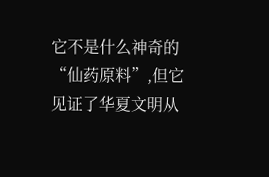它不是什么神奇的“仙药原料”,但它见证了华夏文明从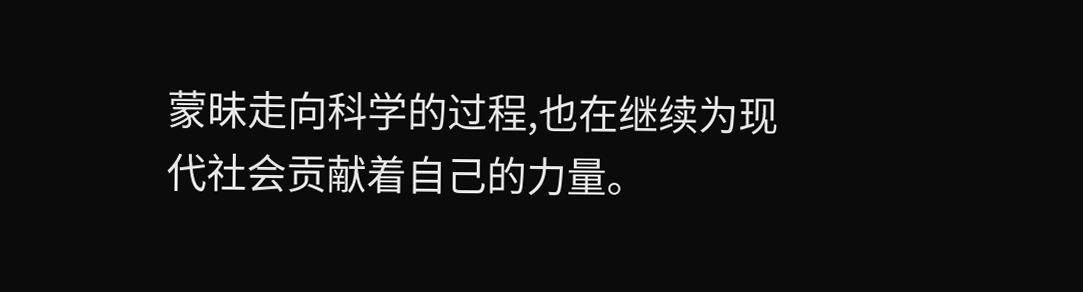蒙昧走向科学的过程,也在继续为现代社会贡献着自己的力量。